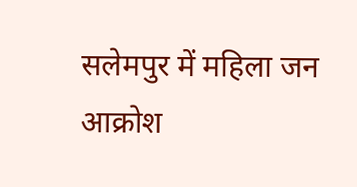सलेमपुर में महिला जन आक्रोश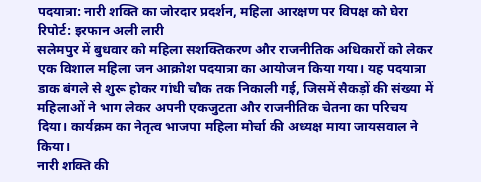पदयात्रा: नारी शक्ति का जोरदार प्रदर्शन, महिला आरक्षण पर विपक्ष को घेरा
रिपोर्ट: इरफान अली लारी
सलेमपुर में बुधवार को महिला सशक्तिकरण और राजनीतिक अधिकारों को लेकर एक विशाल महिला जन आक्रोश पदयात्रा का आयोजन किया गया। यह पदयात्रा डाक बंगले से शुरू होकर गांधी चौक तक निकाली गई, जिसमें सैकड़ों की संख्या में महिलाओं ने भाग लेकर अपनी एकजुटता और राजनीतिक चेतना का परिचय दिया। कार्यक्रम का नेतृत्व भाजपा महिला मोर्चा की अध्यक्ष माया जायसवाल ने किया।
नारी शक्ति की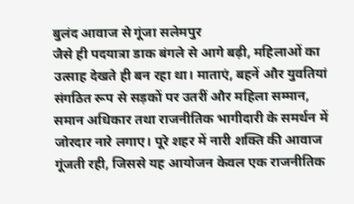बुलंद आवाज से गूंजा सलेमपुर
जैसे ही पदयात्रा डाक बंगले से आगे बढ़ी, महिलाओं का उत्साह देखते ही बन रहा था। माताएं, बहनें और युवतियां संगठित रूप से सड़कों पर उतरीं और महिला सम्मान, समान अधिकार तथा राजनीतिक भागीदारी के समर्थन में जोरदार नारे लगाए। पूरे शहर में नारी शक्ति की आवाज गूंजती रही, जिससे यह आयोजन केवल एक राजनीतिक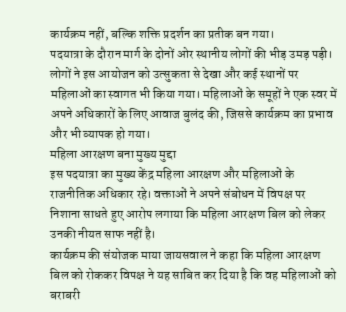कार्यक्रम नहीं, बल्कि शक्ति प्रदर्शन का प्रतीक बन गया।
पदयात्रा के दौरान मार्ग के दोनों ओर स्थानीय लोगों की भीड़ उमड़ पड़ी। लोगों ने इस आयोजन को उत्सुकता से देखा और कई स्थानों पर महिलाओं का स्वागत भी किया गया। महिलाओं के समूहों ने एक स्वर में अपने अधिकारों के लिए आवाज बुलंद की, जिससे कार्यक्रम का प्रभाव और भी व्यापक हो गया।
महिला आरक्षण बना मुख्य मुद्दा
इस पदयात्रा का मुख्य केंद्र महिला आरक्षण और महिलाओं के राजनीतिक अधिकार रहे। वक्ताओं ने अपने संबोधन में विपक्ष पर निशाना साधते हुए आरोप लगाया कि महिला आरक्षण बिल को लेकर उनकी नीयत साफ नहीं है।
कार्यक्रम की संयोजक माया जायसवाल ने कहा कि महिला आरक्षण बिल को रोककर विपक्ष ने यह साबित कर दिया है कि वह महिलाओं को बराबरी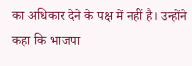का अधिकार देने के पक्ष में नहीं है। उन्होंने कहा कि भाजपा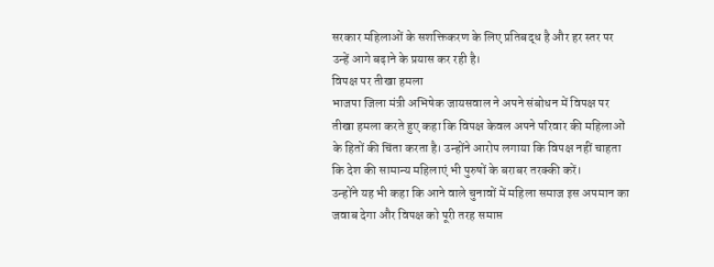सरकार महिलाओं के सशक्तिकरण के लिए प्रतिबद्ध है और हर स्तर पर उन्हें आगे बढ़ाने के प्रयास कर रही है।
विपक्ष पर तीखा हमला
भाजपा जिला मंत्री अभिषेक जायसवाल ने अपने संबोधन में विपक्ष पर तीखा हमला करते हुए कहा कि विपक्ष केवल अपने परिवार की महिलाओं के हितों की चिंता करता है। उन्होंने आरोप लगाया कि विपक्ष नहीं चाहता कि देश की सामान्य महिलाएं भी पुरुषों के बराबर तरक्की करें।
उन्होंने यह भी कहा कि आने वाले चुनावों में महिला समाज इस अपमान का जवाब देगा और विपक्ष को पूरी तरह समाप्त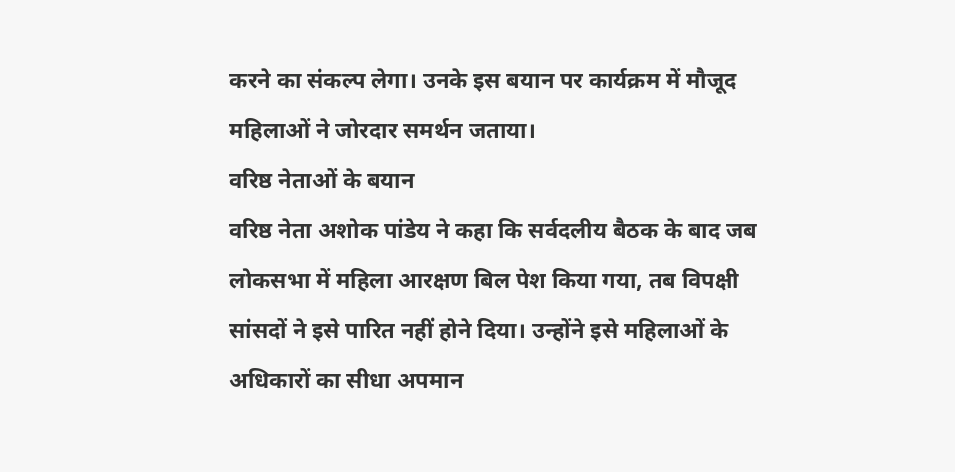करने का संकल्प लेगा। उनके इस बयान पर कार्यक्रम में मौजूद महिलाओं ने जोरदार समर्थन जताया।
वरिष्ठ नेताओं के बयान
वरिष्ठ नेता अशोक पांडेय ने कहा कि सर्वदलीय बैठक के बाद जब लोकसभा में महिला आरक्षण बिल पेश किया गया, तब विपक्षी सांसदों ने इसे पारित नहीं होने दिया। उन्होंने इसे महिलाओं के अधिकारों का सीधा अपमान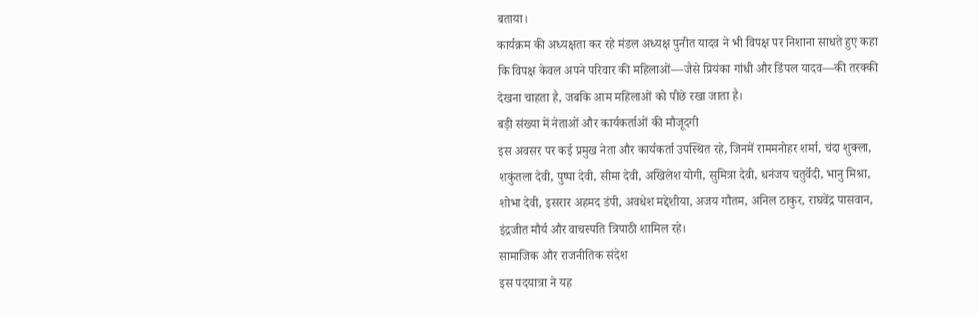बताया।
कार्यक्रम की अध्यक्षता कर रहे मंडल अध्यक्ष पुनीत यादव ने भी विपक्ष पर निशाना साधते हुए कहा कि विपक्ष केवल अपने परिवार की महिलाओं—जैसे प्रियंका गांधी और डिंपल यादव—की तरक्की देखना चाहता है, जबकि आम महिलाओं को पीछे रखा जाता है।
बड़ी संख्या में नेताओं और कार्यकर्ताओं की मौजूदगी
इस अवसर पर कई प्रमुख नेता और कार्यकर्ता उपस्थित रहे, जिनमें राममनोहर शर्मा, चंदा शुक्ला, शकुंतला देवी, पुष्पा देवी, सीमा देवी, अखिलेश योगी, सुमित्रा देवी, धनंजय चतुर्वेदी, भानु मिश्रा, शोभा देवी, इसरार अहमद डंपी, अवधेश मद्देशीया, अजय गौतम, अनिल ठाकुर, राघवेंद्र पासवान, इंद्रजीत मौर्य और वाचस्पति त्रिपाठी शामिल रहे।
सामाजिक और राजनीतिक संदेश
इस पदयात्रा ने यह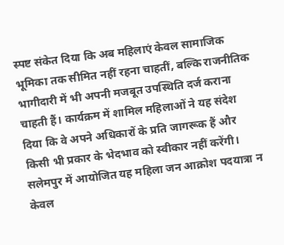स्पष्ट संकेत दिया कि अब महिलाएं केवल सामाजिक भूमिका तक सीमित नहीं रहना चाहतीं, बल्कि राजनीतिक भागीदारी में भी अपनी मजबूत उपस्थिति दर्ज कराना चाहती हैं। कार्यक्रम में शामिल महिलाओं ने यह संदेश दिया कि वे अपने अधिकारों के प्रति जागरूक हैं और किसी भी प्रकार के भेदभाव को स्वीकार नहीं करेंगी।
सलेमपुर में आयोजित यह महिला जन आक्रोश पदयात्रा न केवल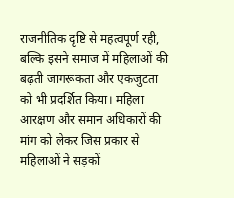राजनीतिक दृष्टि से महत्वपूर्ण रही, बल्कि इसने समाज में महिलाओं की बढ़ती जागरूकता और एकजुटता को भी प्रदर्शित किया। महिला आरक्षण और समान अधिकारों की मांग को लेकर जिस प्रकार से महिलाओं ने सड़कों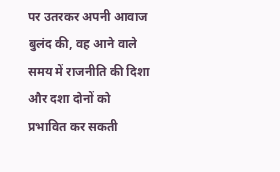पर उतरकर अपनी आवाज बुलंद की, वह आने वाले समय में राजनीति की दिशा और दशा दोनों को प्रभावित कर सकती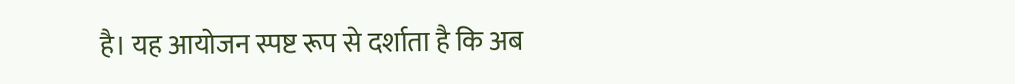है। यह आयोजन स्पष्ट रूप से दर्शाता है कि अब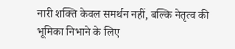नारी शक्ति केवल समर्थन नहीं, बल्कि नेतृत्व की भूमिका निभाने के लिए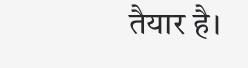तैयार है।